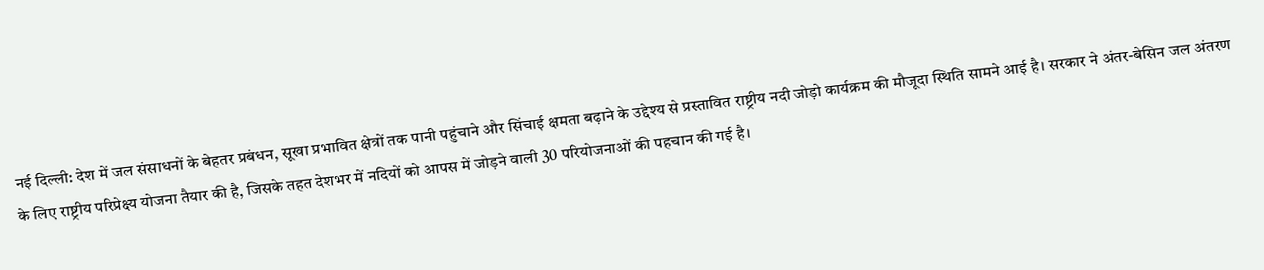नई दिल्ली: देश में जल संसाधनों के बेहतर प्रबंधन, सूखा प्रभावित क्षेत्रों तक पानी पहुंचाने और सिंचाई क्षमता बढ़ाने के उद्देश्य से प्रस्तावित राष्ट्रीय नदी जोड़ो कार्यक्रम की मौजूदा स्थिति सामने आई है। सरकार ने अंतर-बेसिन जल अंतरण के लिए राष्ट्रीय परिप्रेक्ष्य योजना तैयार की है, जिसके तहत देशभर में नदियों को आपस में जोड़ने वाली 30 परियोजनाओं की पहचान की गई है।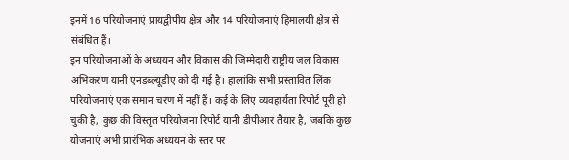इनमें 16 परियोजनाएं प्रायद्वीपीय क्षेत्र और 14 परियोजनाएं हिमालयी क्षेत्र से संबंधित हैं।
इन परियोजनाओं के अध्ययन और विकास की जिम्मेदारी राष्ट्रीय जल विकास अभिकरण यानी एनडब्ल्यूडीए को दी गई है। हालांकि सभी प्रस्तावित लिंक परियोजनाएं एक समान चरण में नहीं हैं। कई के लिए व्यवहार्यता रिपोर्ट पूरी हो चुकी है, कुछ की विस्तृत परियोजना रिपोर्ट यानी डीपीआर तैयार है, जबकि कुछ योजनाएं अभी प्रारंभिक अध्ययन के स्तर पर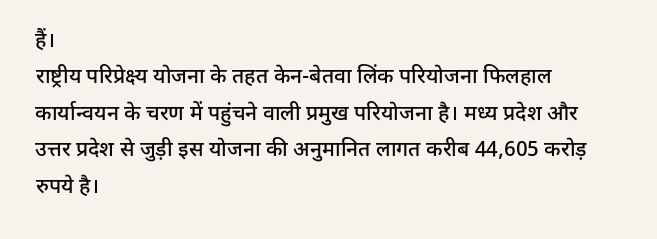हैं।
राष्ट्रीय परिप्रेक्ष्य योजना के तहत केन-बेतवा लिंक परियोजना फिलहाल कार्यान्वयन के चरण में पहुंचने वाली प्रमुख परियोजना है। मध्य प्रदेश और उत्तर प्रदेश से जुड़ी इस योजना की अनुमानित लागत करीब 44,605 करोड़ रुपये है।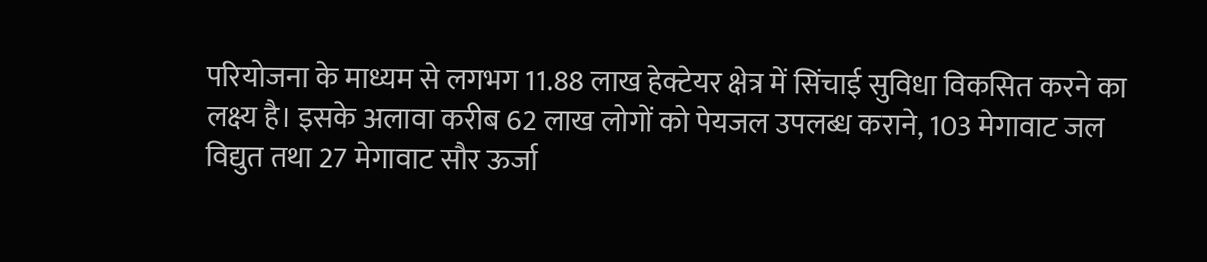परियोजना के माध्यम से लगभग 11.88 लाख हेक्टेयर क्षेत्र में सिंचाई सुविधा विकसित करने का लक्ष्य है। इसके अलावा करीब 62 लाख लोगों को पेयजल उपलब्ध कराने, 103 मेगावाट जल विद्युत तथा 27 मेगावाट सौर ऊर्जा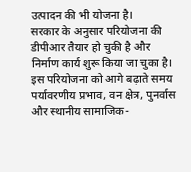उत्पादन की भी योजना है।
सरकार के अनुसार परियोजना की डीपीआर तैयार हो चुकी है और निर्माण कार्य शुरू किया जा चुका है। इस परियोजना को आगे बढ़ाते समय पर्यावरणीय प्रभाव, वन क्षेत्र, पुनर्वास और स्थानीय सामाजिक-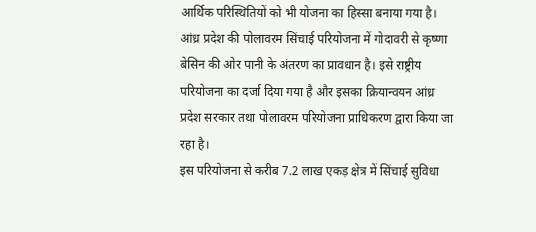आर्थिक परिस्थितियों को भी योजना का हिस्सा बनाया गया है।
आंध्र प्रदेश की पोलावरम सिंचाई परियोजना में गोदावरी से कृष्णा बेसिन की ओर पानी के अंतरण का प्रावधान है। इसे राष्ट्रीय परियोजना का दर्जा दिया गया है और इसका क्रियान्वयन आंध्र प्रदेश सरकार तथा पोलावरम परियोजना प्राधिकरण द्वारा किया जा रहा है।
इस परियोजना से करीब 7.2 लाख एकड़ क्षेत्र में सिंचाई सुविधा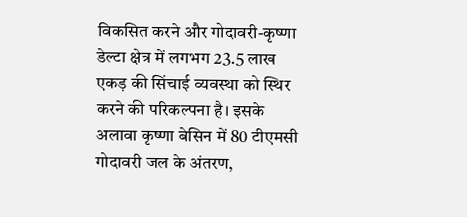विकसित करने और गोदावरी-कृष्णा डेल्टा क्षेत्र में लगभग 23.5 लाख एकड़ की सिंचाई व्यवस्था को स्थिर करने की परिकल्पना है। इसके अलावा कृष्णा बेसिन में 80 टीएमसी गोदावरी जल के अंतरण,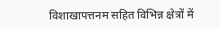विशाखापत्तनम सहित विभिन्न क्षेत्रों में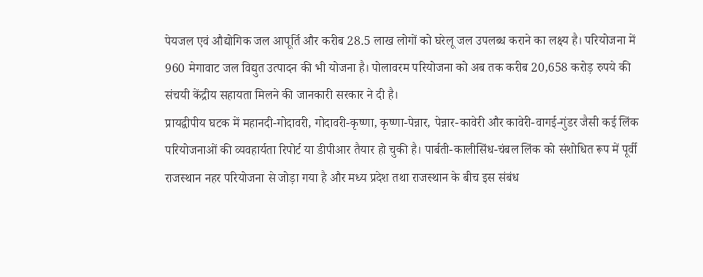पेयजल एवं औद्योगिक जल आपूर्ति और करीब 28.5 लाख लोगों को घरेलू जल उपलब्ध कराने का लक्ष्य है। परियोजना में 960 मेगावाट जल विद्युत उत्पादन की भी योजना है। पोलावरम परियोजना को अब तक करीब 20,658 करोड़ रुपये की संचयी केंद्रीय सहायता मिलने की जानकारी सरकार ने दी है।
प्रायद्वीपीय घटक में महानदी-गोदावरी, गोदावरी-कृष्णा, कृष्णा-पेन्नार, पेन्नार-कावेरी और कावेरी-वागई-गुंडर जैसी कई लिंक परियोजनाओं की व्यवहार्यता रिपोर्ट या डीपीआर तैयार हो चुकी है। पार्बती-कालीसिंध-चंबल लिंक को संशोधित रूप में पूर्वी राजस्थान नहर परियोजना से जोड़ा गया है और मध्य प्रदेश तथा राजस्थान के बीच इस संबंध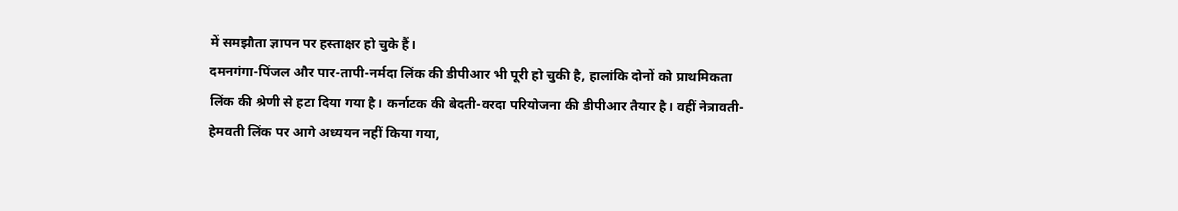में समझौता ज्ञापन पर हस्ताक्षर हो चुके हैं।
दमनगंगा-पिंजल और पार-तापी-नर्मदा लिंक की डीपीआर भी पूरी हो चुकी है, हालांकि दोनों को प्राथमिकता लिंक की श्रेणी से हटा दिया गया है। कर्नाटक की बेदती-वरदा परियोजना की डीपीआर तैयार है। वहीं नेत्रावती-हेमवती लिंक पर आगे अध्ययन नहीं किया गया,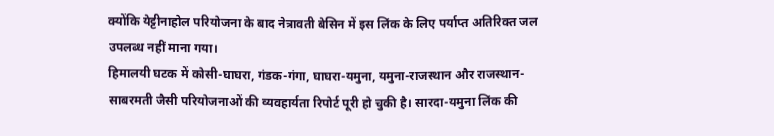क्योंकि येट्टीनाहोल परियोजना के बाद नेत्रावती बेसिन में इस लिंक के लिए पर्याप्त अतिरिक्त जल उपलब्ध नहीं माना गया।
हिमालयी घटक में कोसी-घाघरा, गंडक-गंगा, घाघरा-यमुना, यमुना-राजस्थान और राजस्थान-साबरमती जैसी परियोजनाओं की व्यवहार्यता रिपोर्ट पूरी हो चुकी है। सारदा-यमुना लिंक की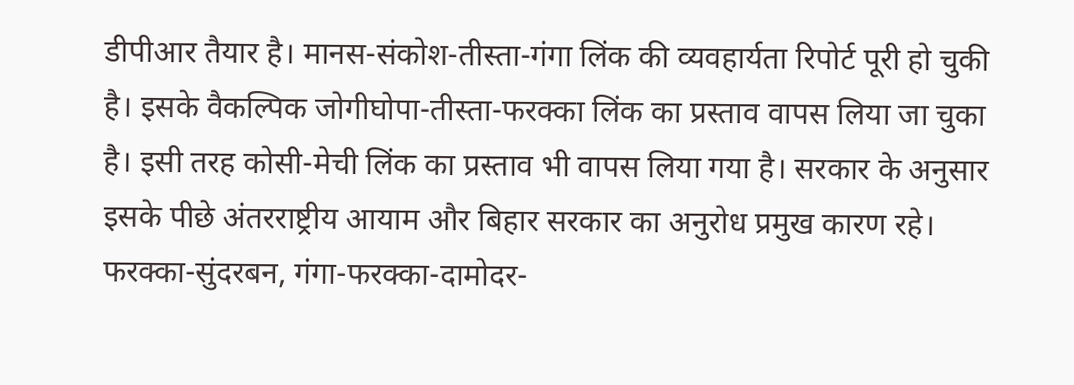डीपीआर तैयार है। मानस-संकोश-तीस्ता-गंगा लिंक की व्यवहार्यता रिपोर्ट पूरी हो चुकी है। इसके वैकल्पिक जोगीघोपा-तीस्ता-फरक्का लिंक का प्रस्ताव वापस लिया जा चुका है। इसी तरह कोसी-मेची लिंक का प्रस्ताव भी वापस लिया गया है। सरकार के अनुसार इसके पीछे अंतरराष्ट्रीय आयाम और बिहार सरकार का अनुरोध प्रमुख कारण रहे। फरक्का-सुंदरबन, गंगा-फरक्का-दामोदर-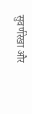सुवर्णरेखा और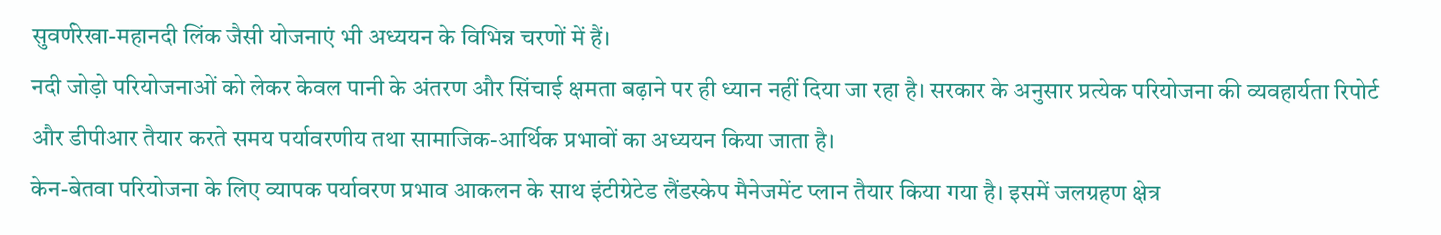सुवर्णरेखा-महानदी लिंक जैसी योजनाएं भी अध्ययन के विभिन्न चरणों में हैं।
नदी जोड़ो परियोजनाओं को लेकर केवल पानी के अंतरण और सिंचाई क्षमता बढ़ाने पर ही ध्यान नहीं दिया जा रहा है। सरकार के अनुसार प्रत्येक परियोजना की व्यवहार्यता रिपोर्ट और डीपीआर तैयार करते समय पर्यावरणीय तथा सामाजिक-आर्थिक प्रभावों का अध्ययन किया जाता है।
केन-बेतवा परियोजना के लिए व्यापक पर्यावरण प्रभाव आकलन के साथ इंटीग्रेटेड लैंडस्केप मैनेजमेंट प्लान तैयार किया गया है। इसमें जलग्रहण क्षेत्र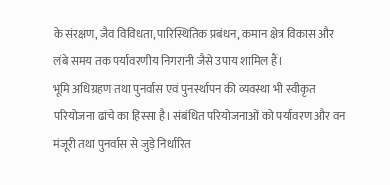के संरक्षण, जैव विविधता, पारिस्थितिक प्रबंधन, कमान क्षेत्र विकास और लंबे समय तक पर्यावरणीय निगरानी जैसे उपाय शामिल हैं।
भूमि अधिग्रहण तथा पुनर्वास एवं पुनर्स्थापन की व्यवस्था भी स्वीकृत परियोजना ढांचे का हिस्सा है। संबंधित परियोजनाओं को पर्यावरण और वन मंजूरी तथा पुनर्वास से जुड़े निर्धारित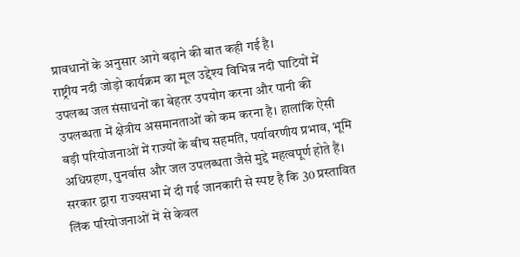प्रावधानों के अनुसार आगे बढ़ाने की बात कही गई है।
राष्ट्रीय नदी जोड़ो कार्यक्रम का मूल उद्देश्य विभिन्न नदी घाटियों में उपलब्ध जल संसाधनों का बेहतर उपयोग करना और पानी की उपलब्धता में क्षेत्रीय असमानताओं को कम करना है। हालांकि ऐसी बड़ी परियोजनाओं में राज्यों के बीच सहमति, पर्यावरणीय प्रभाव, भूमि अधिग्रहण, पुनर्वास और जल उपलब्धता जैसे मुद्दे महत्वपूर्ण होते हैं।
सरकार द्वारा राज्यसभा में दी गई जानकारी से स्पष्ट है कि 30 प्रस्तावित लिंक परियोजनाओं में से केवल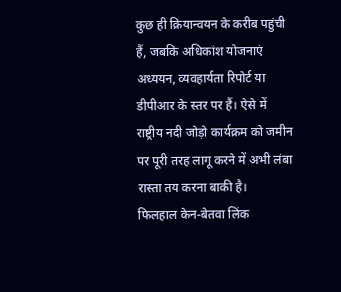कुछ ही क्रियान्वयन के करीब पहुंची हैं, जबकि अधिकांश योजनाएं अध्ययन, व्यवहार्यता रिपोर्ट या डीपीआर के स्तर पर हैं। ऐसे में राष्ट्रीय नदी जोड़ो कार्यक्रम को जमीन पर पूरी तरह लागू करने में अभी लंबा रास्ता तय करना बाकी है।
फिलहाल केन-बेतवा लिंक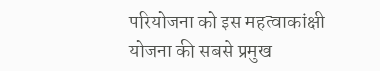परियोजना को इस महत्वाकांक्षी योजना की सबसे प्रमुख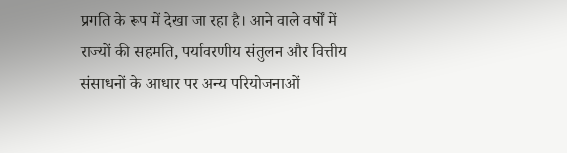प्रगति के रूप में देखा जा रहा है। आने वाले वर्षों में राज्यों की सहमति, पर्यावरणीय संतुलन और वित्तीय संसाधनों के आधार पर अन्य परियोजनाओं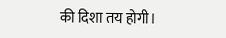की दिशा तय होगी।